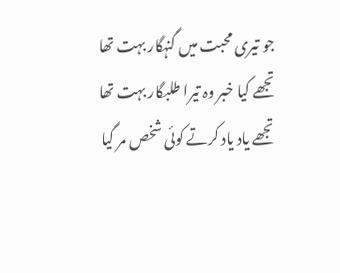جو تیری محبت میں گنہگار بہت تھا
تجھے کیا خبر وہ تیرا طلبگار بہت تھا
تجھے یاد یاد کرتے کوئی شخص مر گیا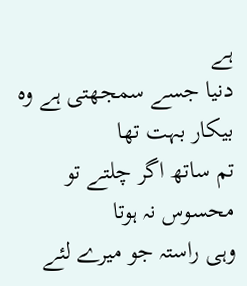ہے
دنیا جسے سمجھتی ہے وہ بیکار بہت تھا
تم ساتھ اگر چلتے تو محسوس نہ ہوتا
وہی راستہ جو میرے لئے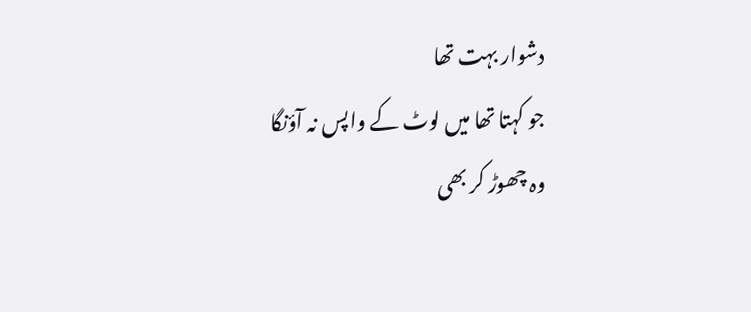دشوار بہت تھا
جو کہتا تھا میں لوٹ کے واپس نہ آؤنگا
وہ چھوڑ کر بھی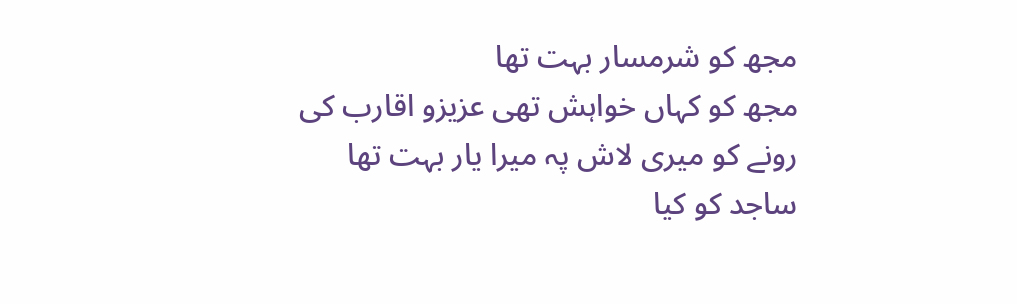مجھ کو شرمسار بہت تھا
مجھ کو کہاں خواہش تھی عزیزو اقارب کی
رونے کو میری لاش پہ میرا یار بہت تھا
ساجد کو کیا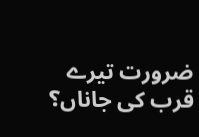ضرورت تیرے قرب کی جاناں؟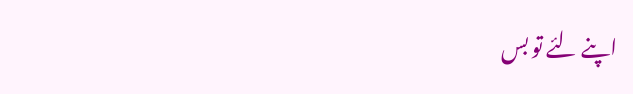اپنے لئے تو بس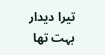تیرا دیدار بہت تھا